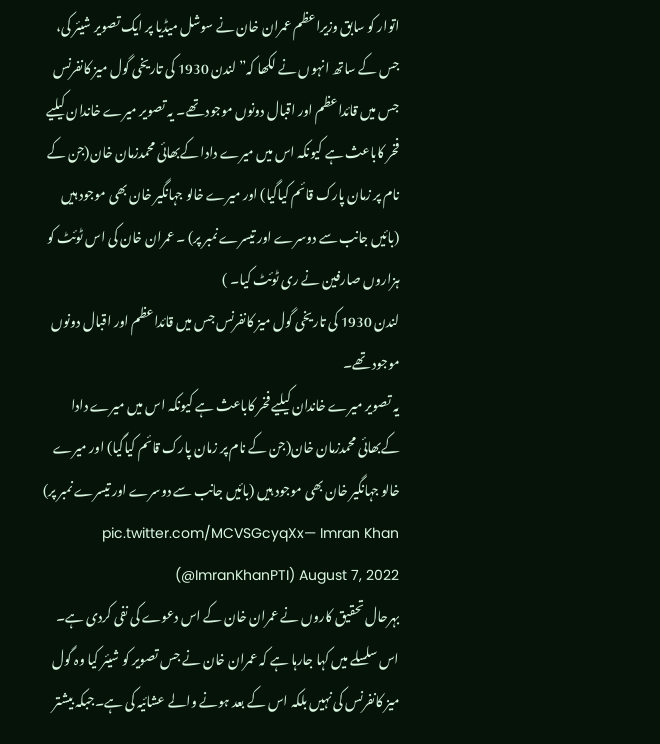اتوار کو سابق وزیراعظم عمران خان نے سوشل میڈیا پر ایک تصویر شیئر کی، جس کے ساتھ انہوں نے لکھا کہ” لندن 1930 کی تاریخی گول میز کانفرنس جس میں قائداعظم اور اقبال دونوں موجود تھے۔ یہ تصویر میرے خاندان کیلیے فخر کاباعث ہے کیونکہ اس میں میرے دادا کےبھائی محمدزمان خان(جن کے نام پر زمان پارک قائم کیاگیا) اور میرے خالو جہانگیر خان بھی موجود ہیں (بائیں جانب سے دوسرے اور تیسرے نمبر پر) ۔ عمران خان کی اس ٹوئٹ کو ہزاروں صارفین نے ری ٹوئٹ کیا۔ )
لندن 1930 کی تاریخی گول میز کانفرنس جس میں قائداعظم اور اقبال دونوں موجود تھے۔
یہ تصویر میرے خاندان کیلیے فخر کاباعث ہے کیونکہ اس میں میرے دادا کےبھائی محمدزمان خان(جن کے نام پر زمان پارک قائم کیاگیا) اور میرے خالو جہانگیر خان بھی موجود ہیں (بائیں جانب سے دوسرے اور تیسرے نمبر پر) pic.twitter.com/MCVSGcyqXx— Imran Khan (@ImranKhanPTI) August 7, 2022
بہرحال تحقیق کاروں نے عمران خان کے اس دعوے کی نفی کردی ہے۔ اس سلسلے میں کہا جارہا ہے کہ عمران خان نے جس تصویر کو شیئر کیا وہ گول میز کانفرنس کی نہیں بلکہ اس کے بعد ہونے والے عشائیہ کی ہے۔جبکہ بیشتر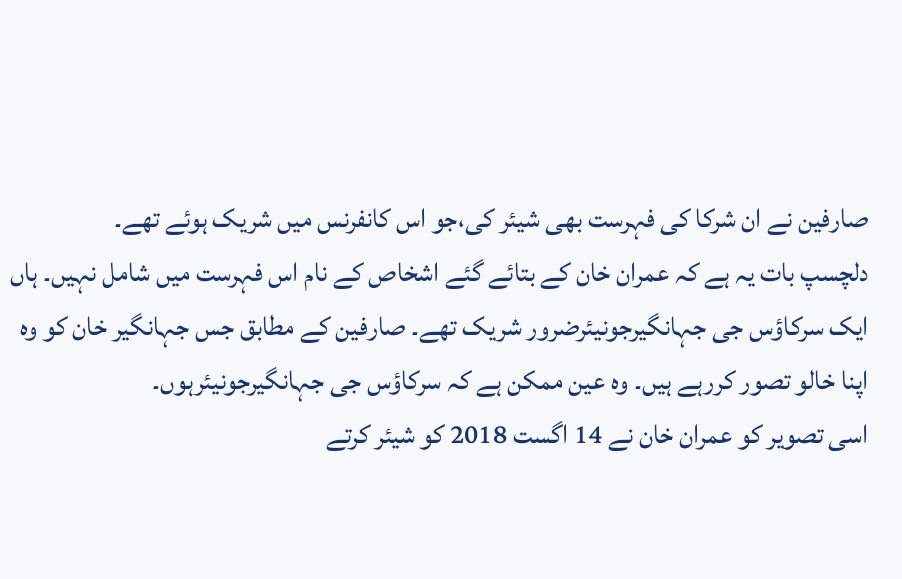صارفین نے ان شرکا کی فہرست بھی شیئر کی،جو اس کانفرنس میں شریک ہوئے تھے۔
دلچسپ بات یہ ہے کہ عمران خان کے بتائے گئے اشخاص کے نام اس فہرست میں شامل نہیں۔ ہاں ایک سرکاؤس جی جہانگیرجونیئرضرور شریک تھے۔ صارفین کے مطابق جس جہانگیر خان کو وہ اپنا خالو تصور کررہے ہیں۔ وہ عین ممکن ہے کہ سرکاؤس جی جہانگیرجونیئرہوں۔
اسی تصویر کو عمران خان نے 14 اگست 2018 کو شیئر کرتے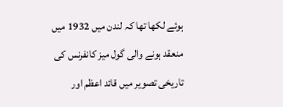ہوئے لکھا تھا کہ لندن میں 1932 میں منعقد ہونے والی گول میز کانفرنس کی تاریخی تصویر میں قائد اعظم اور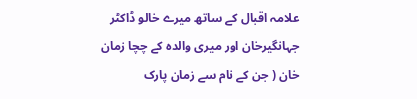علامہ اقبال کے ساتھ میرے خالو ڈاکٹر جہانگیرخان اور میری والدہ کے چچا زمان خان ( جن کے نام سے زمان پارک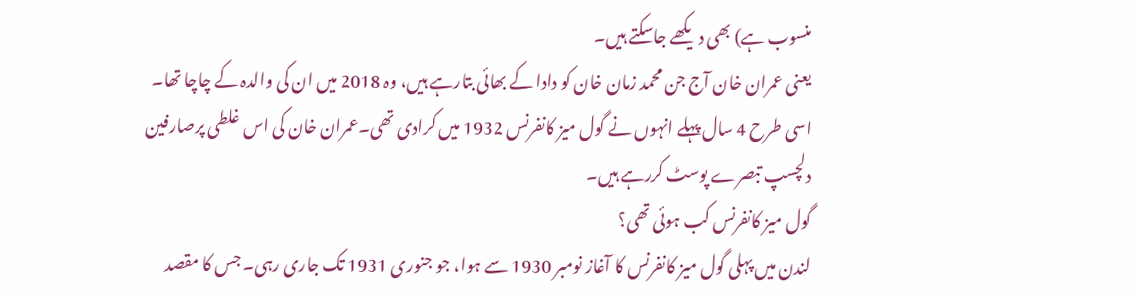منسوب ہے) بھی دیکھے جاسکتے ہیں۔
یعنی عمران خان آج جن محمد زمان خان کو دادا کے بھائی بتارہے ہیں، وہ 2018 میں ان کی والدہ کے چاچا تھا۔ اسی طرح 4 سال پہلے انہوں نے گول میز کانفرنس 1932 میں کرادی تھی۔عمران خان کی اس غلطی پرصارفین دلچسپ تبصرے پوسٹ کررہے ہیں۔
گول میز کانفرنس کب ہوئی تھی؟
لندن میں پہلی گول میز کانفرنس کا آغاز نومبر 1930 سے ہوا، جو جنوری 1931 تک جاری رہی۔ جس کا مقصد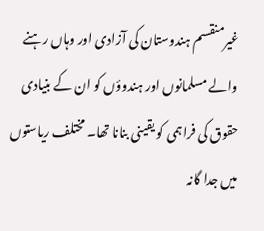غیرمنقسم ہندوستان کی آزادی اور وہاں رہنے والے مسلمانوں اور ہندوؤں کو ان کے بنیادی حقوق کی فراہمی کو یقینی بنانا تھا۔ مختلف ریاستوں میں جدا گانہ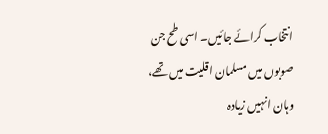انتخاب کرائے جائیں۔ اسی طح جن صوبوں میں مسلمان اقلیت میں تھے، وہان انہیں زیادہ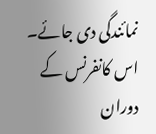نمائندگی دی جائے۔ اس کانفرنس کے دوران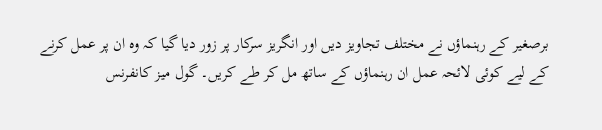برصغیر کے رہنماؤں نے مختلف تجاویز دیں اور انگریز سرکار پر زور دیا گیا کہ وہ ان پر عمل کرنے کے لیے کوئی لائحہ عمل ان رہنماؤں کے ساتھ مل کر طے کریں۔ گول میز کانفرنس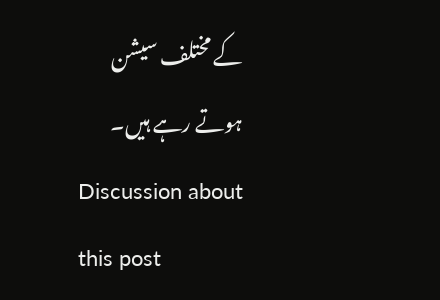کے مختلف سیشن ہوتے رہے ہیں۔
Discussion about this post